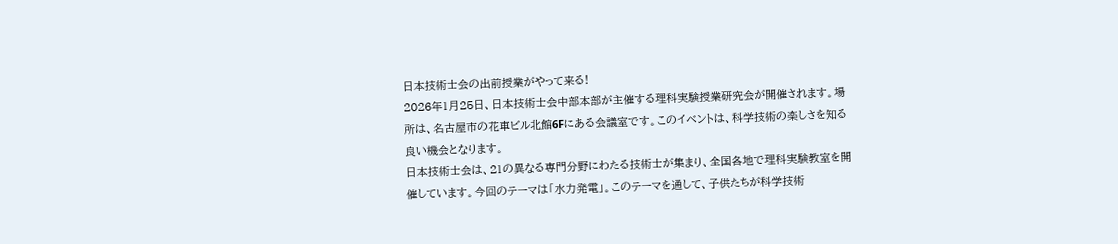日本技術士会の出前授業がやって来る!
2026年1月25日、日本技術士会中部本部が主催する理科実験授業研究会が開催されます。場所は、名古屋市の花車ビル北館6Fにある会議室です。このイベントは、科学技術の楽しさを知る良い機会となります。
日本技術士会は、21の異なる専門分野にわたる技術士が集まり、全国各地で理科実験教室を開催しています。今回のテーマは「水力発電」。このテーマを通して、子供たちが科学技術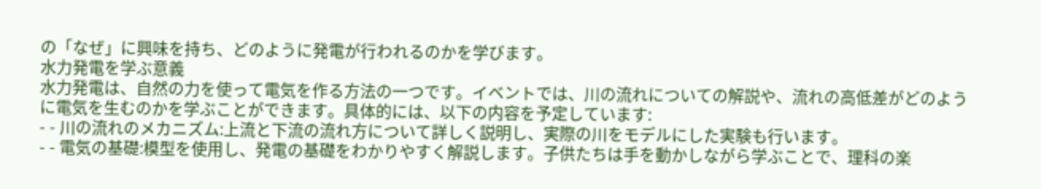の「なぜ」に興味を持ち、どのように発電が行われるのかを学びます。
水力発電を学ぶ意義
水力発電は、自然の力を使って電気を作る方法の一つです。イベントでは、川の流れについての解説や、流れの高低差がどのように電気を生むのかを学ぶことができます。具体的には、以下の内容を予定しています:
- - 川の流れのメカニズム:上流と下流の流れ方について詳しく説明し、実際の川をモデルにした実験も行います。
- - 電気の基礎:模型を使用し、発電の基礎をわかりやすく解説します。子供たちは手を動かしながら学ぶことで、理科の楽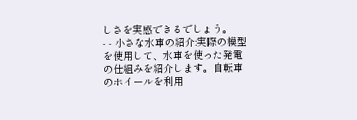しさを実感できるでしょう。
- - 小さな水車の紹介:実際の模型を使用して、水車を使った発電の仕組みを紹介します。自転車のホイールを利用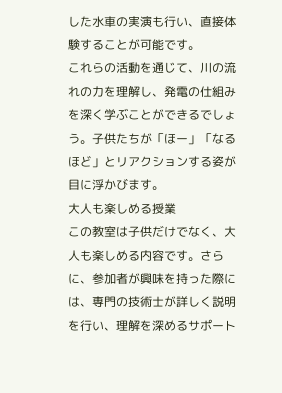した水車の実演も行い、直接体験することが可能です。
これらの活動を通じて、川の流れの力を理解し、発電の仕組みを深く学ぶことができるでしょう。子供たちが「ほー」「なるほど」とリアクションする姿が目に浮かびます。
大人も楽しめる授業
この教室は子供だけでなく、大人も楽しめる内容です。さらに、参加者が興味を持った際には、専門の技術士が詳しく説明を行い、理解を深めるサポート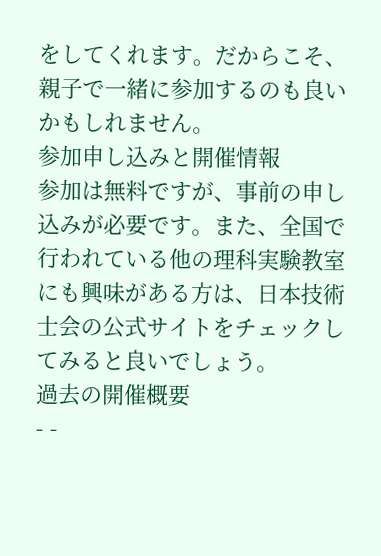をしてくれます。だからこそ、親子で一緒に参加するのも良いかもしれません。
参加申し込みと開催情報
参加は無料ですが、事前の申し込みが必要です。また、全国で行われている他の理科実験教室にも興味がある方は、日本技術士会の公式サイトをチェックしてみると良いでしょう。
過去の開催概要
- -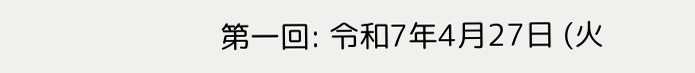第一回: 令和7年4月27日 (火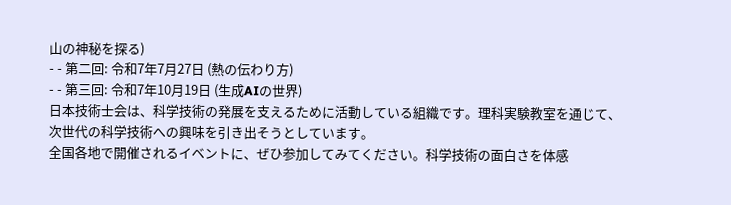山の神秘を探る)
- - 第二回: 令和7年7月27日 (熱の伝わり方)
- - 第三回: 令和7年10月19日 (生成AIの世界)
日本技術士会は、科学技術の発展を支えるために活動している組織です。理科実験教室を通じて、次世代の科学技術への興味を引き出そうとしています。
全国各地で開催されるイベントに、ぜひ参加してみてください。科学技術の面白さを体感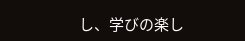し、学びの楽し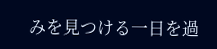みを見つける一日を過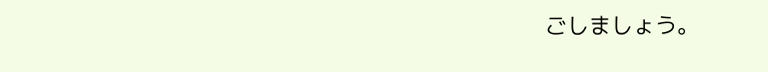ごしましょう。